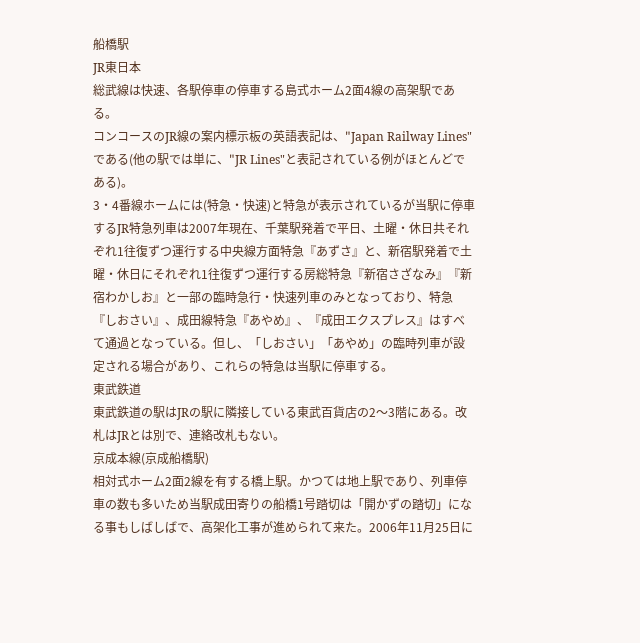船橋駅
JR東日本
総武線は快速、各駅停車の停車する島式ホーム2面4線の高架駅である。
コンコースのJR線の案内標示板の英語表記は、"Japan Railway Lines"である(他の駅では単に、"JR Lines"と表記されている例がほとんどである)。
3・4番線ホームには(特急・快速)と特急が表示されているが当駅に停車するJR特急列車は2007年現在、千葉駅発着で平日、土曜・休日共それぞれ1往復ずつ運行する中央線方面特急『あずさ』と、新宿駅発着で土曜・休日にそれぞれ1往復ずつ運行する房総特急『新宿さざなみ』『新宿わかしお』と一部の臨時急行・快速列車のみとなっており、特急『しおさい』、成田線特急『あやめ』、『成田エクスプレス』はすべて通過となっている。但し、「しおさい」「あやめ」の臨時列車が設定される場合があり、これらの特急は当駅に停車する。
東武鉄道
東武鉄道の駅はJRの駅に隣接している東武百貨店の2〜3階にある。改札はJRとは別で、連絡改札もない。
京成本線(京成船橋駅)
相対式ホーム2面2線を有する橋上駅。かつては地上駅であり、列車停車の数も多いため当駅成田寄りの船橋1号踏切は「開かずの踏切」になる事もしばしばで、高架化工事が進められて来た。2006年11月25日に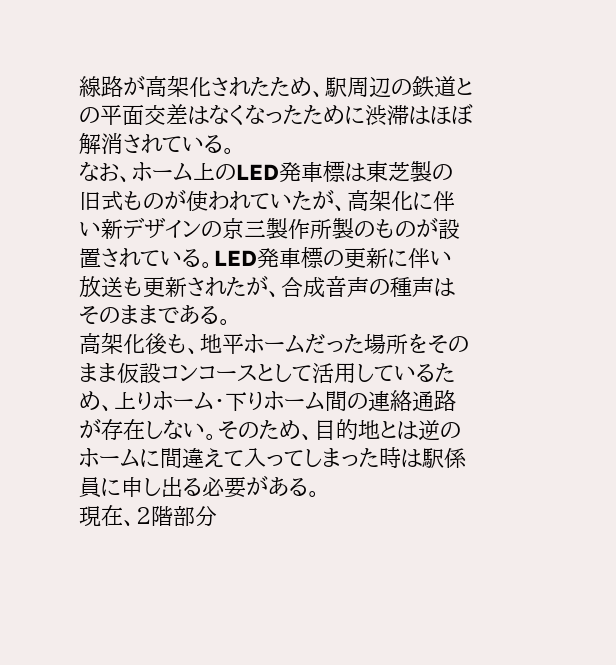線路が高架化されたため、駅周辺の鉄道との平面交差はなくなったために渋滞はほぼ解消されている。
なお、ホーム上のLED発車標は東芝製の旧式ものが使われていたが、高架化に伴い新デザインの京三製作所製のものが設置されている。LED発車標の更新に伴い放送も更新されたが、合成音声の種声はそのままである。
高架化後も、地平ホームだった場所をそのまま仮設コンコースとして活用しているため、上りホーム・下りホーム間の連絡通路が存在しない。そのため、目的地とは逆のホームに間違えて入ってしまった時は駅係員に申し出る必要がある。
現在、2階部分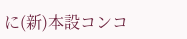に(新)本設コンコ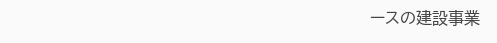ースの建設事業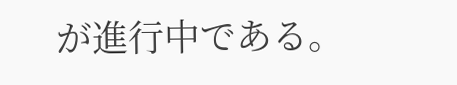が進行中である。